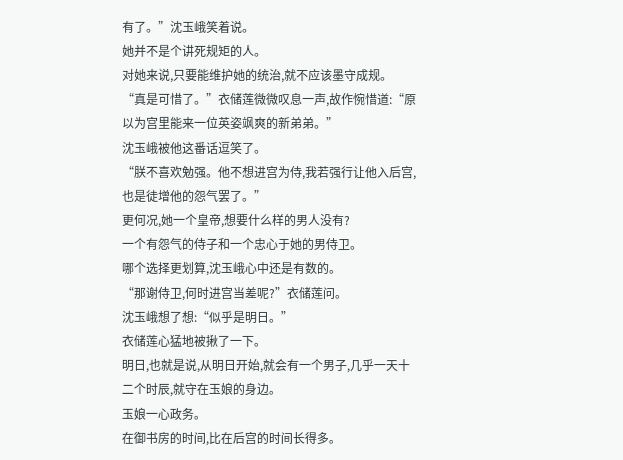有了。”沈玉峨笑着说。
她并不是个讲死规矩的人。
对她来说,只要能维护她的统治,就不应该墨守成规。
“真是可惜了。”衣储莲微微叹息一声,故作惋惜道:“原以为宫里能来一位英姿飒爽的新弟弟。”
沈玉峨被他这番话逗笑了。
“朕不喜欢勉强。他不想进宫为侍,我若强行让他入后宫,也是徒增他的怨气罢了。”
更何况,她一个皇帝,想要什么样的男人没有?
一个有怨气的侍子和一个忠心于她的男侍卫。
哪个选择更划算,沈玉峨心中还是有数的。
“那谢侍卫,何时进宫当差呢?”衣储莲问。
沈玉峨想了想:“似乎是明日。”
衣储莲心猛地被揪了一下。
明日,也就是说,从明日开始,就会有一个男子,几乎一天十二个时辰,就守在玉娘的身边。
玉娘一心政务。
在御书房的时间,比在后宫的时间长得多。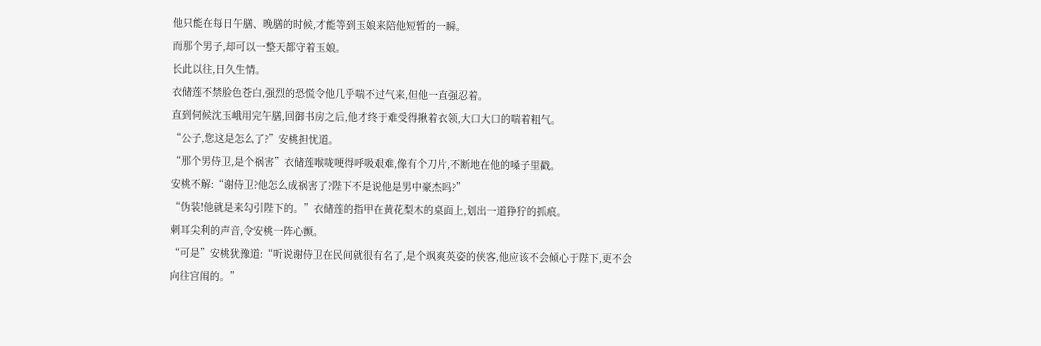他只能在每日午膳、晚膳的时候,才能等到玉娘来陪他短暂的一瞬。
而那个男子,却可以一整天都守着玉娘。
长此以往,日久生情。
衣储莲不禁脸色苍白,强烈的恐慌令他几乎喘不过气来,但他一直强忍着。
直到伺候沈玉峨用完午膳,回御书房之后,他才终于难受得揪着衣领,大口大口的喘着粗气。
“公子,您这是怎么了?”安桃担忧道。
“那个男侍卫,是个祸害”衣储莲喉咙哽得呼吸艰难,像有个刀片,不断地在他的嗓子里戳。
安桃不解:“谢侍卫?他怎么成祸害了?陛下不是说他是男中豪杰吗?”
“伪装!他就是来勾引陛下的。”衣储莲的指甲在黄花梨木的桌面上,划出一道狰狞的抓痕。
刺耳尖利的声音,令安桃一阵心颤。
“可是”安桃犹豫道:“听说谢侍卫在民间就很有名了,是个飒爽英姿的侠客,他应该不会倾心于陛下,更不会向往宫闱的。”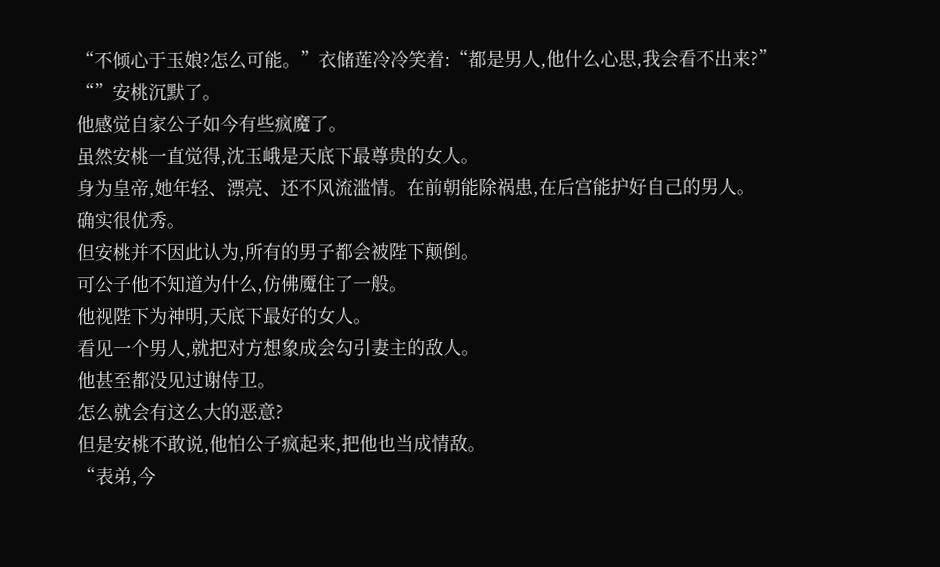“不倾心于玉娘?怎么可能。”衣储莲冷冷笑着:“都是男人,他什么心思,我会看不出来?”
“”安桃沉默了。
他感觉自家公子如今有些疯魔了。
虽然安桃一直觉得,沈玉峨是天底下最尊贵的女人。
身为皇帝,她年轻、漂亮、还不风流滥情。在前朝能除祸患,在后宫能护好自己的男人。
确实很优秀。
但安桃并不因此认为,所有的男子都会被陛下颠倒。
可公子他不知道为什么,仿佛魇住了一般。
他视陛下为神明,天底下最好的女人。
看见一个男人,就把对方想象成会勾引妻主的敌人。
他甚至都没见过谢侍卫。
怎么就会有这么大的恶意?
但是安桃不敢说,他怕公子疯起来,把他也当成情敌。
“表弟,今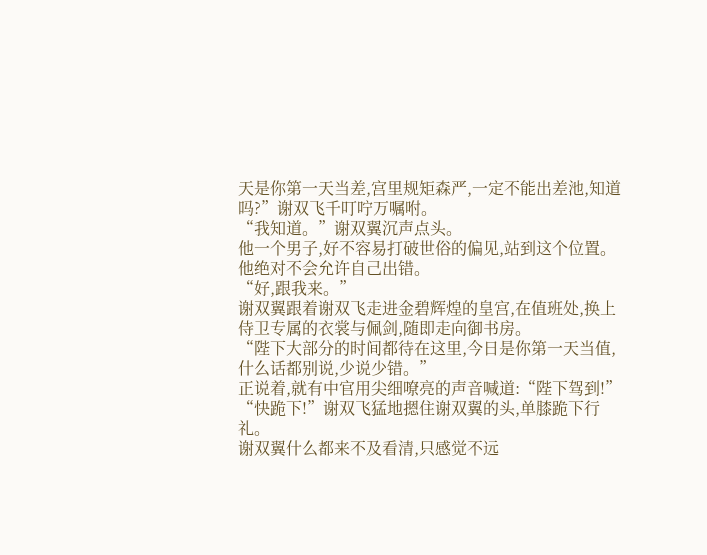天是你第一天当差,宫里规矩森严,一定不能出差池,知道吗?”谢双飞千叮咛万嘱咐。
“我知道。”谢双翼沉声点头。
他一个男子,好不容易打破世俗的偏见,站到这个位置。
他绝对不会允许自己出错。
“好,跟我来。”
谢双翼跟着谢双飞走进金碧辉煌的皇宫,在值班处,换上侍卫专属的衣裳与佩剑,随即走向御书房。
“陛下大部分的时间都待在这里,今日是你第一天当值,什么话都别说,少说少错。”
正说着,就有中官用尖细嘹亮的声音喊道:“陛下驾到!”
“快跪下!”谢双飞猛地摁住谢双翼的头,单膝跪下行礼。
谢双翼什么都来不及看清,只感觉不远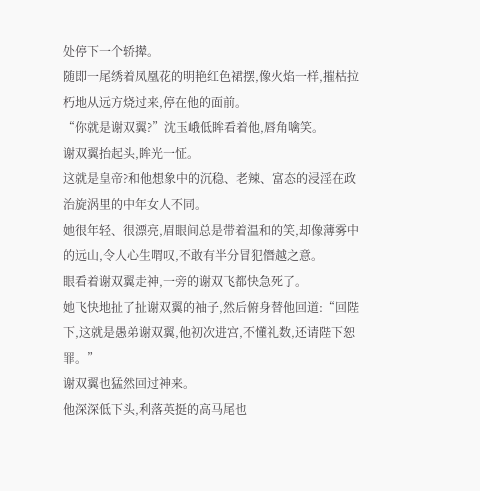处停下一个轿撵。
随即一尾绣着凤凰花的明艳红色裙摆,像火焰一样,摧枯拉朽地从远方烧过来,停在他的面前。
“你就是谢双翼?”沈玉峨低眸看着他,唇角噙笑。
谢双翼抬起头,眸光一怔。
这就是皇帝?和他想象中的沉稳、老辣、富态的浸淫在政治旋涡里的中年女人不同。
她很年轻、很漂亮,眉眼间总是带着温和的笑,却像薄雾中的远山,令人心生喟叹,不敢有半分冒犯僭越之意。
眼看着谢双翼走神,一旁的谢双飞都快急死了。
她飞快地扯了扯谢双翼的袖子,然后俯身替他回道:“回陛下,这就是愚弟谢双翼,他初次进宫,不懂礼数,还请陛下恕罪。”
谢双翼也猛然回过神来。
他深深低下头,利落英挺的高马尾也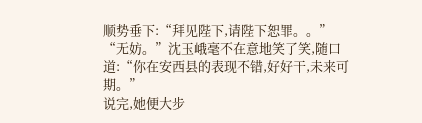顺势垂下:“拜见陛下,请陛下恕罪。。”
“无妨。”沈玉峨毫不在意地笑了笑,随口道:“你在安西县的表现不错,好好干,未来可期。”
说完,她便大步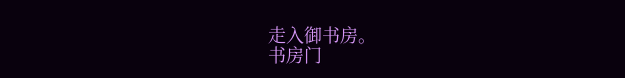走入御书房。
书房门